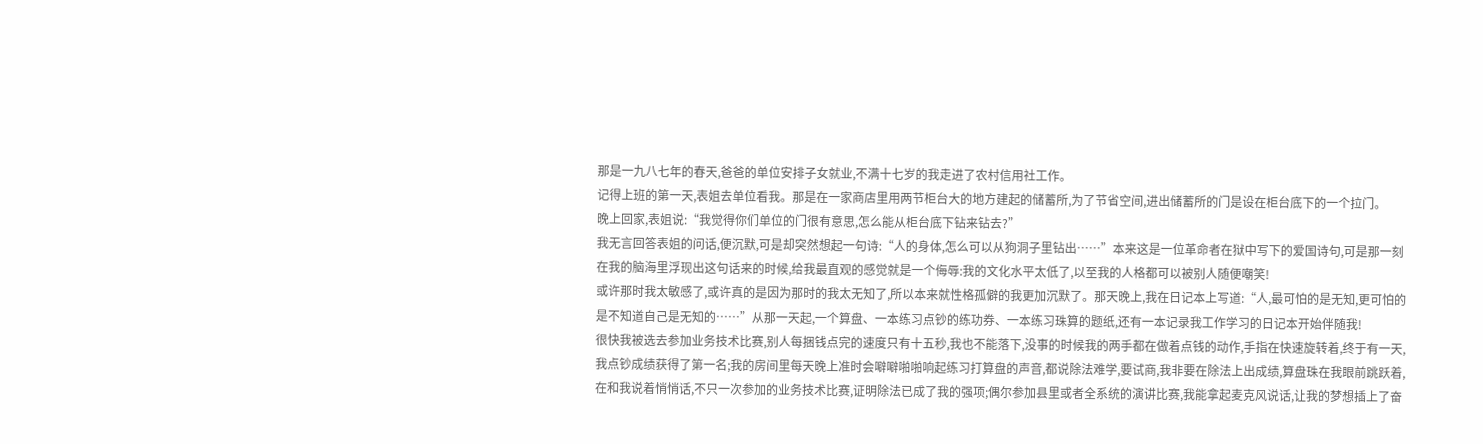那是一九八七年的春天,爸爸的单位安排子女就业,不满十七岁的我走进了农村信用社工作。
记得上班的第一天,表姐去单位看我。那是在一家商店里用两节柜台大的地方建起的储蓄所,为了节省空间,进出储蓄所的门是设在柜台底下的一个拉门。
晚上回家,表姐说:“我觉得你们单位的门很有意思,怎么能从柜台底下钻来钻去?”
我无言回答表姐的问话,便沉默,可是却突然想起一句诗:“人的身体,怎么可以从狗洞子里钻出……”本来这是一位革命者在狱中写下的爱国诗句,可是那一刻在我的脑海里浮现出这句话来的时候,给我最直观的感觉就是一个侮辱:我的文化水平太低了,以至我的人格都可以被别人随便嘲笑!
或许那时我太敏感了,或许真的是因为那时的我太无知了,所以本来就性格孤僻的我更加沉默了。那天晚上,我在日记本上写道:“人,最可怕的是无知,更可怕的是不知道自己是无知的……”从那一天起,一个算盘、一本练习点钞的练功券、一本练习珠算的题纸,还有一本记录我工作学习的日记本开始伴随我!
很快我被选去参加业务技术比赛,别人每捆钱点完的速度只有十五秒,我也不能落下,没事的时候我的两手都在做着点钱的动作,手指在快速旋转着,终于有一天,我点钞成绩获得了第一名;我的房间里每天晚上准时会噼噼啪啪响起练习打算盘的声音,都说除法难学,要试商,我非要在除法上出成绩,算盘珠在我眼前跳跃着,在和我说着悄悄话,不只一次参加的业务技术比赛,证明除法已成了我的强项;偶尔参加县里或者全系统的演讲比赛,我能拿起麦克风说话,让我的梦想插上了奋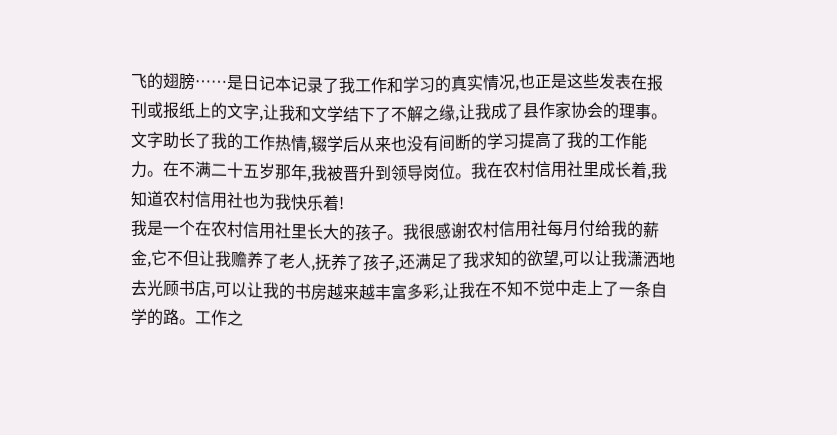飞的翅膀……是日记本记录了我工作和学习的真实情况,也正是这些发表在报刊或报纸上的文字,让我和文学结下了不解之缘,让我成了县作家协会的理事。文字助长了我的工作热情,辍学后从来也没有间断的学习提高了我的工作能力。在不满二十五岁那年,我被晋升到领导岗位。我在农村信用社里成长着,我知道农村信用社也为我快乐着!
我是一个在农村信用社里长大的孩子。我很感谢农村信用社每月付给我的薪金,它不但让我赡养了老人,抚养了孩子,还满足了我求知的欲望,可以让我潇洒地去光顾书店,可以让我的书房越来越丰富多彩,让我在不知不觉中走上了一条自学的路。工作之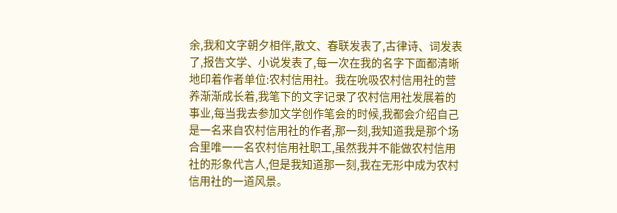余,我和文字朝夕相伴,散文、春联发表了,古律诗、词发表了,报告文学、小说发表了,每一次在我的名字下面都清晰地印着作者单位:农村信用社。我在吮吸农村信用社的营养渐渐成长着,我笔下的文字记录了农村信用社发展着的事业,每当我去参加文学创作笔会的时候,我都会介绍自己是一名来自农村信用社的作者,那一刻,我知道我是那个场合里唯一一名农村信用社职工,虽然我并不能做农村信用社的形象代言人,但是我知道那一刻,我在无形中成为农村信用社的一道风景。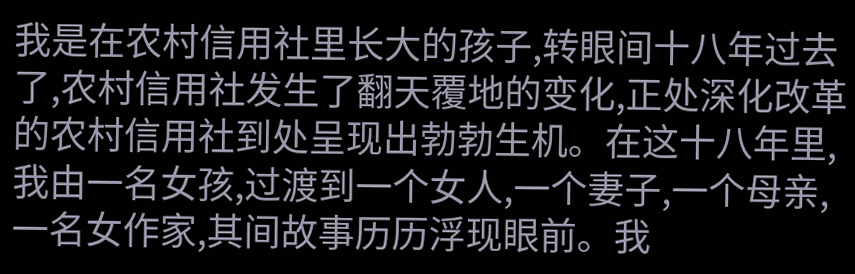我是在农村信用社里长大的孩子,转眼间十八年过去了,农村信用社发生了翻天覆地的变化,正处深化改革的农村信用社到处呈现出勃勃生机。在这十八年里,我由一名女孩,过渡到一个女人,一个妻子,一个母亲,一名女作家,其间故事历历浮现眼前。我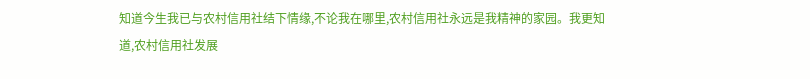知道今生我已与农村信用社结下情缘,不论我在哪里,农村信用社永远是我精神的家园。我更知道,农村信用社发展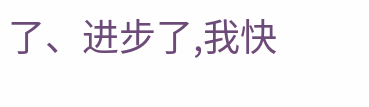了、进步了,我快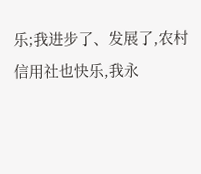乐;我进步了、发展了,农村信用社也快乐,我永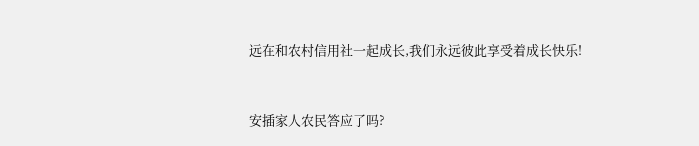远在和农村信用社一起成长,我们永远彼此享受着成长快乐!


安插家人农民答应了吗?